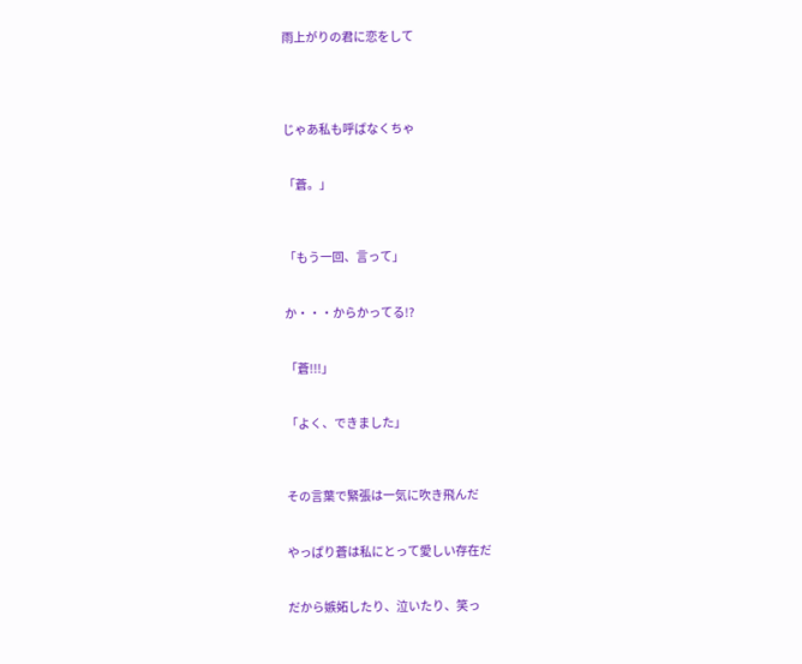雨上がりの君に恋をして




じゃあ私も呼ばなくちゃ


「蒼。」



「もう一回、言って」


か・・・からかってる!?


「蒼!!!」


「よく、できました」



その言葉で緊張は一気に吹き飛んだ


やっぱり蒼は私にとって愛しい存在だ


だから嫉妬したり、泣いたり、笑っ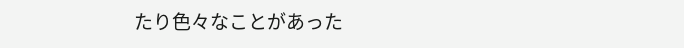たり色々なことがあった